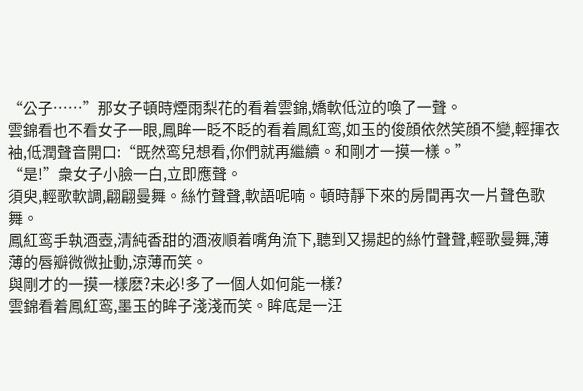“公子……”那女子頓時煙雨梨花的看着雲錦,嬌軟低泣的喚了一聲。
雲錦看也不看女子一眼,鳳眸一眨不眨的看着鳳紅鸾,如玉的俊顔依然笑顔不變,輕揮衣袖,低潤聲音開口:“既然鸾兒想看,你們就再繼續。和剛才一摸一樣。”
“是!”衆女子小臉一白,立即應聲。
須臾,輕歌軟調,翩翩曼舞。絲竹聲聲,軟語呢喃。頓時靜下來的房間再次一片聲色歌舞。
鳳紅鸾手執酒壺,清純香甜的酒液順着嘴角流下,聽到又揚起的絲竹聲聲,輕歌曼舞,薄薄的唇瓣微微扯動,涼薄而笑。
與剛才的一摸一樣麽?未必!多了一個人如何能一樣?
雲錦看着鳳紅鸾,墨玉的眸子淺淺而笑。眸底是一汪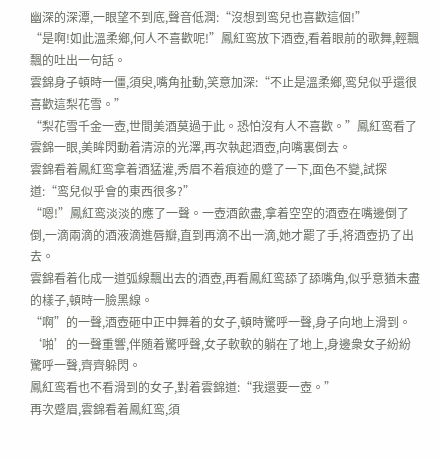幽深的深潭,一眼望不到底,聲音低潤:“沒想到鸾兒也喜歡這個!”
“是啊!如此溫柔鄉,何人不喜歡呢!”鳳紅鸾放下酒壺,看着眼前的歌舞,輕飄飄的吐出一句話。
雲錦身子頓時一僵,須臾,嘴角扯動,笑意加深:“不止是溫柔鄉,鸾兒似乎還很喜歡這梨花雪。”
“梨花雪千金一壺,世間美酒莫過于此。恐怕沒有人不喜歡。”鳳紅鸾看了雲錦一眼,美眸閃動着清涼的光澤,再次執起酒壺,向嘴裏倒去。
雲錦看着鳳紅鸾拿着酒猛灌,秀眉不着痕迹的蹙了一下,面色不變,試探道:“鸾兒似乎會的東西很多?”
“嗯!”鳳紅鸾淡淡的應了一聲。一壺酒飲盡,拿着空空的酒壺在嘴邊倒了倒,一滴兩滴的酒液滴進唇瓣,直到再滴不出一滴,她才罷了手,将酒壺扔了出去。
雲錦看着化成一道弧線飄出去的酒壺,再看鳳紅鸾舔了舔嘴角,似乎意猶未盡的樣子,頓時一臉黑線。
“啊”的一聲,酒壺砸中正中舞着的女子,頓時驚呼一聲,身子向地上滑到。
‘啪’的一聲重響,伴随着驚呼聲,女子軟軟的躺在了地上,身邊衆女子紛紛驚呼一聲,齊齊躲閃。
鳳紅鸾看也不看滑到的女子,對着雲錦道:“我還要一壺。”
再次蹙眉,雲錦看着鳳紅鸾,須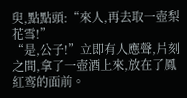臾,點點頭:“來人,再去取一壺梨花雪!”
“是,公子!”立即有人應聲,片刻之間,拿了一壺酒上來,放在了鳳紅鸾的面前。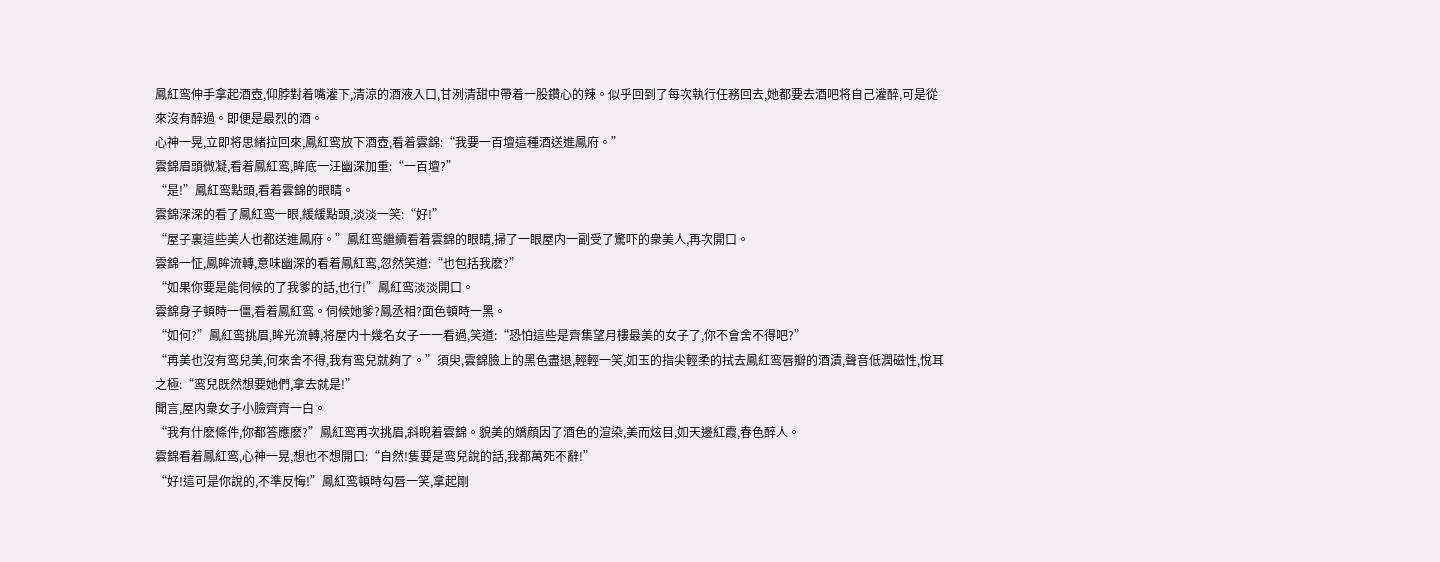鳳紅鸾伸手拿起酒壺,仰脖對着嘴灌下,清涼的酒液入口,甘洌清甜中帶着一股鑽心的辣。似乎回到了每次執行任務回去,她都要去酒吧将自己灌醉,可是從來沒有醉過。即便是最烈的酒。
心神一晃,立即将思緒拉回來,鳳紅鸾放下酒壺,看着雲錦:“我要一百壇這種酒送進鳳府。”
雲錦眉頭微凝,看着鳳紅鸾,眸底一汪幽深加重:“一百壇?”
“是!”鳳紅鸾點頭,看着雲錦的眼睛。
雲錦深深的看了鳳紅鸾一眼,緩緩點頭,淡淡一笑:“好!”
“屋子裏這些美人也都送進鳳府。”鳳紅鸾繼續看着雲錦的眼睛,掃了一眼屋内一副受了驚吓的衆美人,再次開口。
雲錦一怔,鳳眸流轉,意味幽深的看着鳳紅鸾,忽然笑道:“也包括我麽?”
“如果你要是能伺候的了我爹的話,也行!”鳳紅鸾淡淡開口。
雲錦身子頓時一僵,看着鳳紅鸾。伺候她爹?鳳丞相?面色頓時一黑。
“如何?”鳳紅鸾挑眉,眸光流轉,将屋内十幾名女子一一看過,笑道:“恐怕這些是齊集望月樓最美的女子了,你不會舍不得吧?”
“再美也沒有鸾兒美,何來舍不得,我有鸾兒就夠了。”須臾,雲錦臉上的黑色盡退,輕輕一笑,如玉的指尖輕柔的拭去鳳紅鸾唇瓣的酒漬,聲音低潤磁性,悅耳之極:“鸾兒既然想要她們,拿去就是!”
聞言,屋内衆女子小臉齊齊一白。
“我有什麽條件,你都答應麽?”鳳紅鸾再次挑眉,斜睨着雲錦。貌美的嬌顔因了酒色的渲染,美而炫目,如天邊紅霞,春色醉人。
雲錦看着鳳紅鸾,心神一晃,想也不想開口:“自然!隻要是鸾兒說的話,我都萬死不辭!”
“好!這可是你說的,不準反悔!”鳳紅鸾頓時勾唇一笑,拿起剛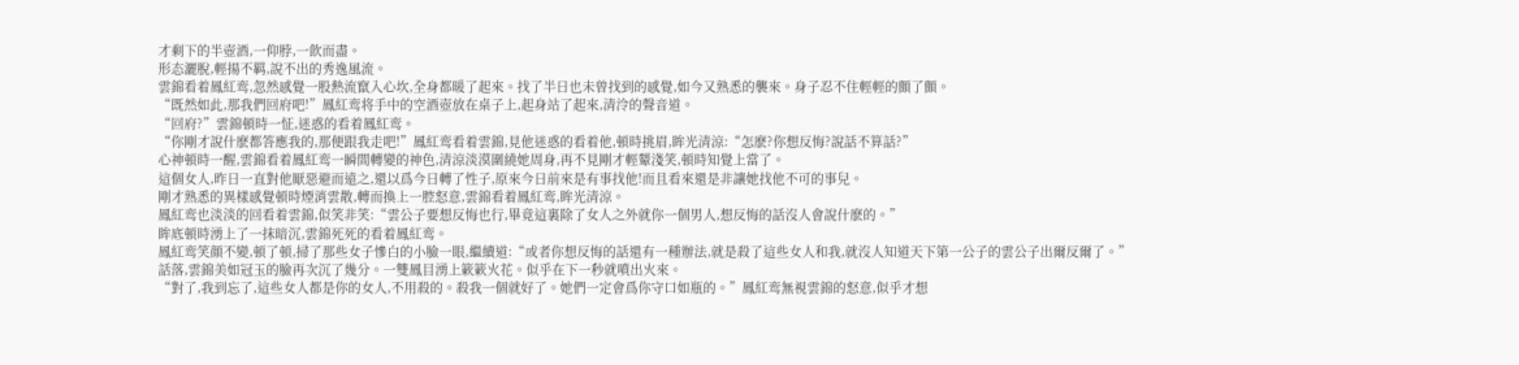才剩下的半壺酒,一仰脖,一飲而盡。
形态灑脫,輕揚不羁,說不出的秀逸風流。
雲錦看着鳳紅鸾,忽然感覺一股熱流竄入心坎,全身都暖了起來。找了半日也未曾找到的感覺,如今又熟悉的襲來。身子忍不住輕輕的顫了顫。
“既然如此,那我們回府吧!”鳳紅鸾将手中的空酒壺放在桌子上,起身站了起來,清泠的聲音道。
“回府?”雲錦頓時一怔,迷惑的看着鳳紅鸾。
“你剛才說什麽都答應我的,那便跟我走吧!”鳳紅鸾看着雲錦,見他迷惑的看着他,頓時挑眉,眸光清涼:“怎麽?你想反悔?說話不算話?”
心神頓時一醒,雲錦看着鳳紅鸾一瞬間轉變的神色,清涼淡漠圍繞她周身,再不見剛才輕颦淺笑,頓時知覺上當了。
這個女人,昨日一直對他厭惡避而遠之,還以爲今日轉了性子,原來今日前來是有事找他!而且看來還是非讓她找他不可的事兒。
剛才熟悉的異樣感覺頓時煙消雲散,轉而換上一腔怒意,雲錦看着鳳紅鸾,眸光清涼。
鳳紅鸾也淡淡的回看着雲錦,似笑非笑:“雲公子要想反悔也行,畢竟這裏除了女人之外就你一個男人,想反悔的話沒人會說什麽的。”
眸底頓時湧上了一抹暗沉,雲錦死死的看着鳳紅鸾。
鳳紅鸾笑顔不變,頓了頓,掃了那些女子慘白的小臉一眼,繼續道:“或者你想反悔的話還有一種辦法,就是殺了這些女人和我,就沒人知道天下第一公子的雲公子出爾反爾了。”
話落,雲錦美如冠玉的臉再次沉了幾分。一雙鳳目湧上簌簌火花。似乎在下一秒就噴出火來。
“對了,我到忘了,這些女人都是你的女人,不用殺的。殺我一個就好了。她們一定會爲你守口如瓶的。”鳳紅鸾無視雲錦的怒意,似乎才想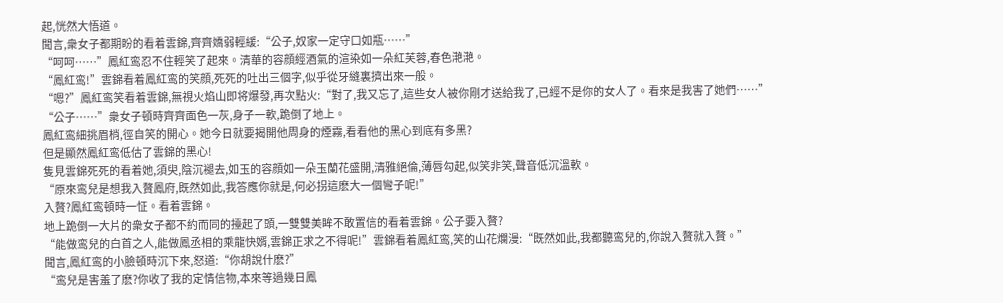起,恍然大悟道。
聞言,衆女子都期盼的看着雲錦,齊齊嬌弱輕緩:“公子,奴家一定守口如瓶……”
“呵呵……”鳳紅鸾忍不住輕笑了起來。清華的容顔經酒氣的渲染如一朵紅芙蓉,春色滟滟。
“鳳紅鸾!”雲錦看着鳳紅鸾的笑顔,死死的吐出三個字,似乎從牙縫裏擠出來一般。
“嗯?”鳳紅鸾笑看着雲錦,無視火焰山即将爆發,再次點火:“對了,我又忘了,這些女人被你剛才送給我了,已經不是你的女人了。看來是我害了她們……”
“公子……”衆女子頓時齊齊面色一灰,身子一軟,跪倒了地上。
鳳紅鸾細挑眉梢,徑自笑的開心。她今日就要揭開他周身的煙霧,看看他的黑心到底有多黑?
但是顯然鳳紅鸾低估了雲錦的黑心!
隻見雲錦死死的看着她,須臾,陰沉褪去,如玉的容顔如一朵玉蘭花盛開,清雅絕倫,薄唇勾起,似笑非笑,聲音低沉溫軟。
“原來鸾兒是想我入贅鳳府,既然如此,我答應你就是,何必拐這麽大一個彎子呢!”
入贅?鳳紅鸾頓時一怔。看着雲錦。
地上跪倒一大片的衆女子都不約而同的擡起了頭,一雙雙美眸不敢置信的看着雲錦。公子要入贅?
“能做鸾兒的白首之人,能做鳳丞相的乘龍快婿,雲錦正求之不得呢!”雲錦看着鳳紅鸾,笑的山花爛漫:“既然如此,我都聽鸾兒的,你說入贅就入贅。”
聞言,鳳紅鸾的小臉頓時沉下來,怒道:“你胡說什麽?”
“鸾兒是害羞了麽?你收了我的定情信物,本來等過幾日鳳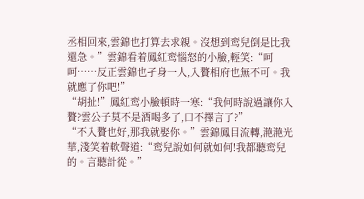丞相回來,雲錦也打算去求親。沒想到鸾兒倒是比我還急。”雲錦看着鳳紅鸾惱怒的小臉,輕笑:“呵呵……反正雲錦也孑身一人,入贅相府也無不可。我就應了你吧!”
“胡扯!”鳳紅鸾小臉頓時一寒:“我何時說過讓你入贅?雲公子莫不是酒喝多了,口不擇言了?”
“不入贅也好,那我就娶你。”雲錦鳳目流轉,滟滟光華,淺笑着軟聲道:“鸾兒說如何就如何!我都聽鸾兒的。言聽計從。”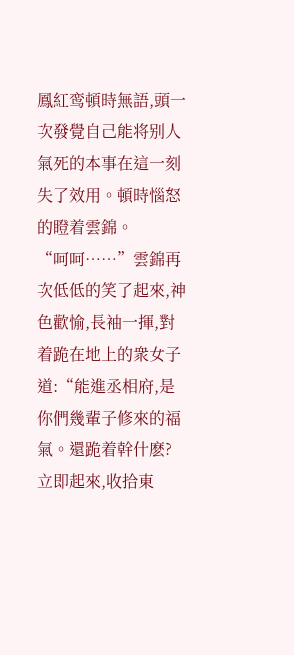鳳紅鸾頓時無語,頭一次發覺自己能将别人氣死的本事在這一刻失了效用。頓時惱怒的瞪着雲錦。
“呵呵……”雲錦再次低低的笑了起來,神色歡愉,長袖一揮,對着跪在地上的衆女子道:“能進丞相府,是你們幾輩子修來的福氣。還跪着幹什麽?立即起來,收拾東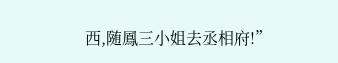西,随鳳三小姐去丞相府!”